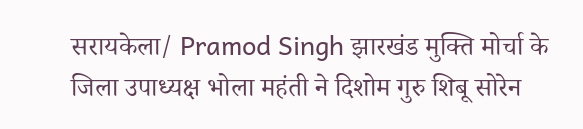सरायकेला/ Pramod Singh झारखंड मुक्ति मोर्चा के जिला उपाध्यक्ष भोला महंती ने दिशोम गुरु शिबू सोरेन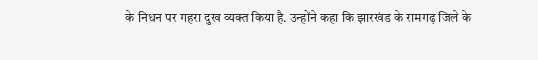के निधन पर गहरा दुख व्यक्त किया है. उन्होंने कहा कि झारखंड के रामगढ़ जिले के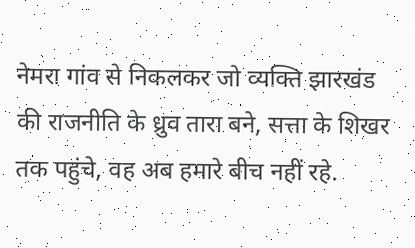नेमरा गांव से निकलकर जो व्यक्ति झारखंड की राजनीति के ध्रुव तारा बने, सत्ता के शिखर तक पहुंचे, वह अब हमारे बीच नहीं रहे.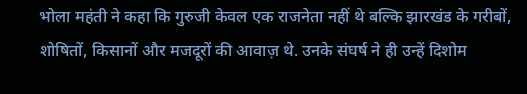भोला महंती ने कहा कि गुरुजी केवल एक राजनेता नहीं थे बल्कि झारखंड के गरीबों, शोषितों, किसानों और मजदूरों की आवाज़ थे. उनके संघर्ष ने ही उन्हें दिशोम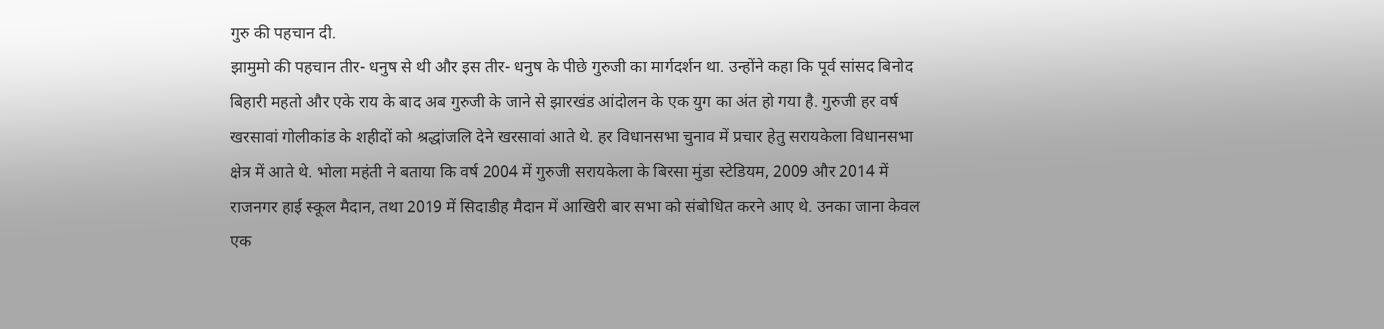गुरु की पहचान दी.
झामुमो की पहचान तीर- धनुष से थी और इस तीर- धनुष के पीछे गुरुजी का मार्गदर्शन था. उन्होंने कहा कि पूर्व सांसद बिनोद बिहारी महतो और एके राय के बाद अब गुरुजी के जाने से झारखंड आंदोलन के एक युग का अंत हो गया है. गुरुजी हर वर्ष खरसावां गोलीकांड के शहीदों को श्रद्धांजलि देने खरसावां आते थे. हर विधानसभा चुनाव में प्रचार हेतु सरायकेला विधानसभा क्षेत्र में आते थे. भोला महंती ने बताया कि वर्ष 2004 में गुरुजी सरायकेला के बिरसा मुंडा स्टेडियम, 2009 और 2014 में राजनगर हाई स्कूल मैदान, तथा 2019 में सिदाडीह मैदान में आखिरी बार सभा को संबोधित करने आए थे. उनका जाना केवल एक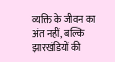व्यक्ति के जीवन का अंत नहीं, बल्कि झारखंडियों की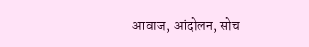आवाज, आंदोलन, सोच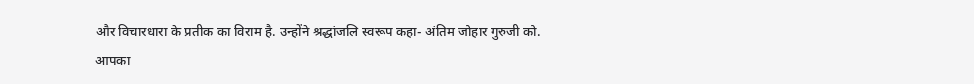और विचारधारा के प्रतीक का विराम है. उन्होंने श्रद्धांजलि स्वरूप कहा- अंतिम जोहार गुरुजी को.
आपका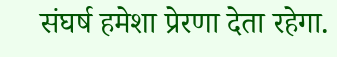संघर्ष हमेशा प्रेरणा देता रहेगा.